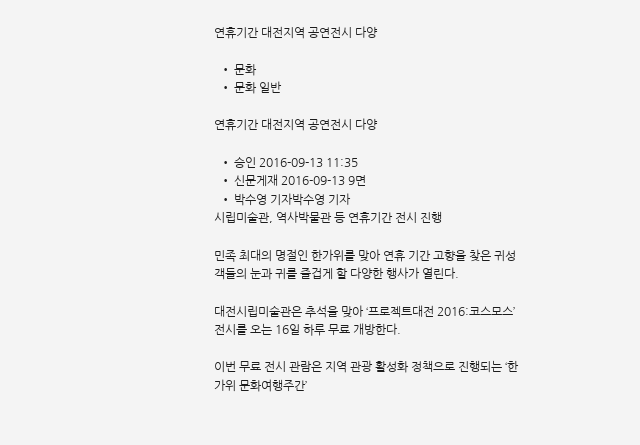연휴기간 대전지역 공연전시 다양

  • 문화
  • 문화 일반

연휴기간 대전지역 공연전시 다양

  • 승인 2016-09-13 11:35
  • 신문게재 2016-09-13 9면
  • 박수영 기자박수영 기자
시립미술관, 역사박물관 등 연휴기간 전시 진행

민족 최대의 명절인 한가위를 맞아 연휴 기간 고향을 찾은 귀성객들의 눈과 귀를 즐겁게 할 다양한 행사가 열린다.

대전시립미술관은 추석을 맞아 ‘프로젝트대전 2016:코스모스’ 전시를 오는 16일 하루 무료 개방한다.

이번 무료 전시 관람은 지역 관광 활성화 정책으로 진행되는 ‘한가위 문화여행주간’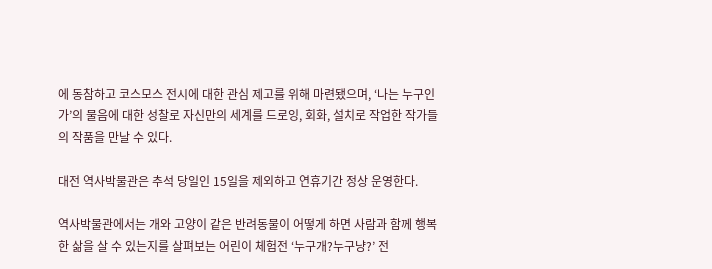에 동참하고 코스모스 전시에 대한 관심 제고를 위해 마련됐으며, ‘나는 누구인가’의 물음에 대한 성찰로 자신만의 세계를 드로잉, 회화, 설치로 작업한 작가들의 작품을 만날 수 있다.

대전 역사박물관은 추석 당일인 15일을 제외하고 연휴기간 정상 운영한다.

역사박물관에서는 개와 고양이 같은 반려동물이 어떻게 하면 사람과 함께 행복한 삶을 살 수 있는지를 살펴보는 어린이 체험전 ‘누구개?누구냥?’ 전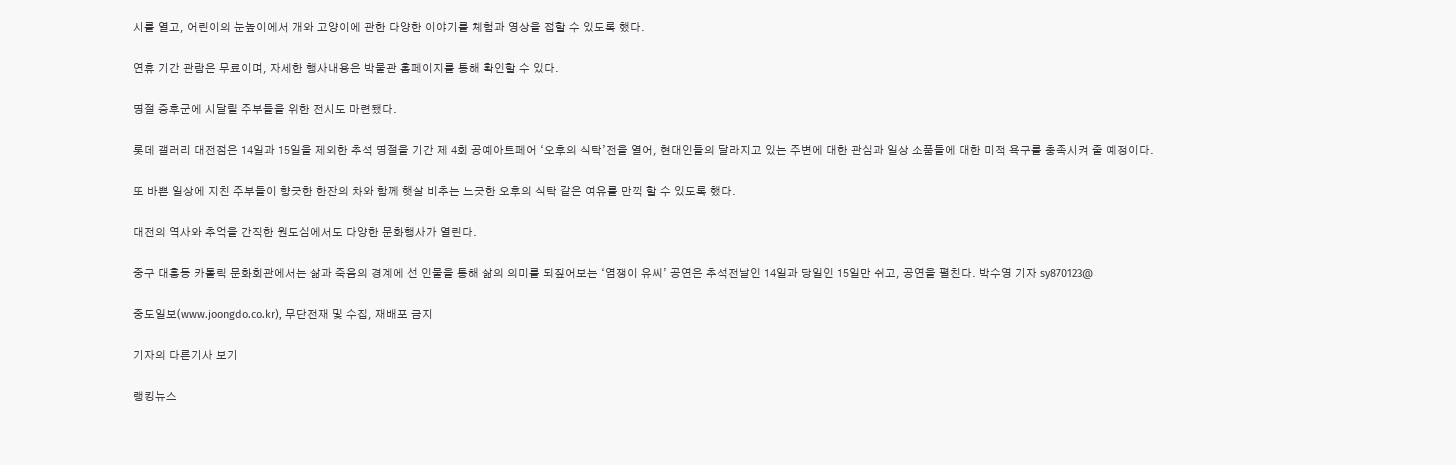시를 열고, 어린이의 눈높이에서 개와 고양이에 관한 다양한 이야기를 체험과 영상을 접할 수 있도록 했다.

연휴 기간 관람은 무료이며, 자세한 행사내용은 박물관 홈페이지를 통해 확인할 수 있다.

명절 증후군에 시달릴 주부들을 위한 전시도 마련됐다.

롯데 갤러리 대전점은 14일과 15일을 제외한 추석 명절을 기간 제 4회 공예아트페어 ‘오후의 식탁’전을 열어, 현대인들의 달라지고 있는 주변에 대한 관심과 일상 소품들에 대한 미적 욕구를 충족시켜 줄 예정이다.

또 바쁜 일상에 지친 주부들이 향긋한 한잔의 차와 함께 햇살 비추는 느긋한 오후의 식탁 같은 여유를 만끽 할 수 있도록 했다.

대전의 역사와 추억을 간직한 원도심에서도 다양한 문화행사가 열린다.

중구 대흥동 카톨릭 문화회관에서는 삶과 죽음의 경계에 선 인물을 통해 삶의 의미를 되짚어보는 ‘염쟁이 유씨’ 공연은 추석전날인 14일과 당일인 15일만 쉬고, 공연을 펼친다. 박수영 기자 sy870123@

중도일보(www.joongdo.co.kr), 무단전재 및 수집, 재배포 금지

기자의 다른기사 보기

랭킹뉴스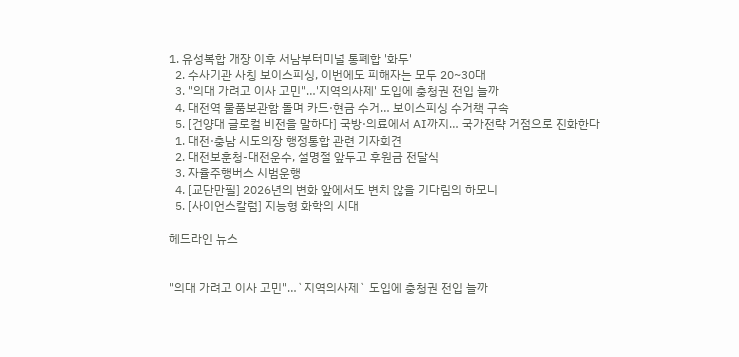1. 유성복합 개장 이후 서남부터미널 통폐합 '화두'
  2. 수사기관 사칭 보이스피싱, 이번에도 피해자는 모두 20~30대
  3. "의대 가려고 이사 고민"…'지역의사제' 도입에 충청권 전입 늘까
  4. 대전역 물품보관함 돌며 카드·현금 수거… 보이스피싱 수거책 구속
  5. [건양대 글로컬 비전을 말하다] 국방·의료에서 AI까지… 국가전략 거점으로 진화한다
  1. 대전·충남 시도의장 행정통합 관련 기자회견
  2. 대전보훈청-대전운수, 설명절 앞두고 후원금 전달식
  3. 자율주행버스 시범운행
  4. [교단만필] 2026년의 변화 앞에서도 변치 않을 기다림의 하모니
  5. [사이언스칼럼] 지능형 화학의 시대

헤드라인 뉴스


"의대 가려고 이사 고민"…`지역의사제` 도입에 충청권 전입 늘까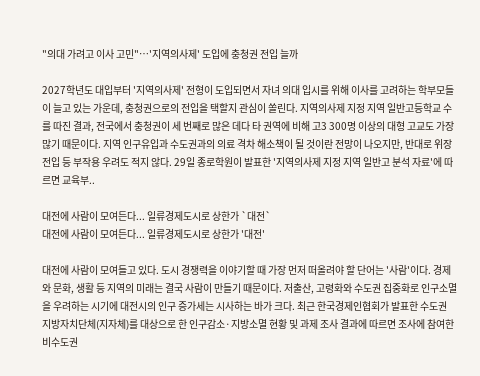"의대 가려고 이사 고민"…'지역의사제' 도입에 충청권 전입 늘까

2027학년도 대입부터 '지역의사제' 전형이 도입되면서 자녀 의대 입시를 위해 이사를 고려하는 학부모들이 늘고 있는 가운데, 충청권으로의 전입을 택할지 관심이 쏠린다. 지역의사제 지정 지역 일반고등학교 수를 따진 결과, 전국에서 충청권이 세 번째로 많은 데다 타 권역에 비해 고3 300명 이상의 대형 고교도 가장 많기 때문이다. 지역 인구유입과 수도권과의 의료 격차 해소책이 될 것이란 전망이 나오지만, 반대로 위장전입 등 부작용 우려도 적지 않다. 29일 종로학원이 발표한 '지역의사제 지정 지역 일반고 분석 자료'에 따르면 교육부..

대전에 사람이 모여든다... 일류경제도시로 상한가 `대전`
대전에 사람이 모여든다... 일류경제도시로 상한가 '대전'

대전에 사람이 모여들고 있다. 도시 경쟁력을 이야기할 때 가장 먼저 떠올려야 할 단어는 '사람'이다. 경제와 문화, 생활 등 지역의 미래는 결국 사람이 만들기 때문이다. 저출산, 고령화와 수도권 집중화로 인구소멸을 우려하는 시기에 대전시의 인구 증가세는 시사하는 바가 크다. 최근 한국경제인협회가 발표한 수도권 지방자치단체(지자체)를 대상으로 한 인구감소·지방소멸 현황 및 과제 조사 결과에 따르면 조사에 참여한 비수도권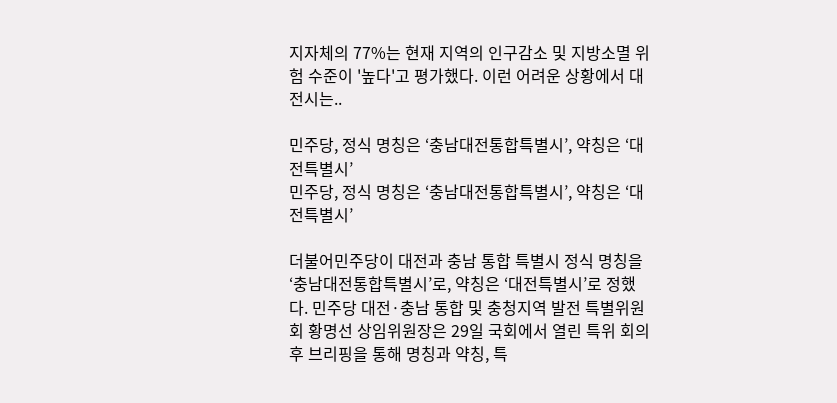지자체의 77%는 현재 지역의 인구감소 및 지방소멸 위험 수준이 '높다'고 평가했다. 이런 어려운 상황에서 대전시는..

민주당, 정식 명칭은 ‘충남대전통합특별시’, 약칭은 ‘대전특별시’
민주당, 정식 명칭은 ‘충남대전통합특별시’, 약칭은 ‘대전특별시’

더불어민주당이 대전과 충남 통합 특별시 정식 명칭을 ‘충남대전통합특별시’로, 약칭은 ‘대전특별시’로 정했다. 민주당 대전·충남 통합 및 충청지역 발전 특별위원회 황명선 상임위원장은 29일 국회에서 열린 특위 회의 후 브리핑을 통해 명칭과 약칭, 특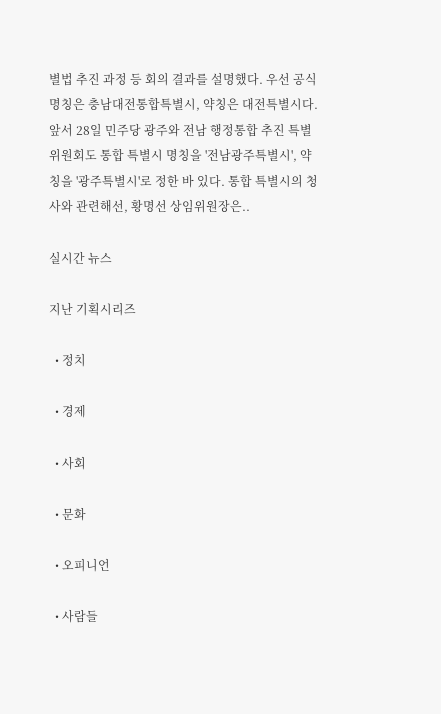별법 추진 과정 등 회의 결과를 설명했다. 우선 공식 명칭은 충남대전통합특별시, 약칭은 대전특별시다. 앞서 28일 민주당 광주와 전남 행정통합 추진 특별위원회도 통합 특별시 명칭을 '전남광주특별시', 약칭을 '광주특별시'로 정한 바 있다. 통합 특별시의 청사와 관련해선, 황명선 상임위원장은..

실시간 뉴스

지난 기획시리즈

  • 정치

  • 경제

  • 사회

  • 문화

  • 오피니언

  • 사람들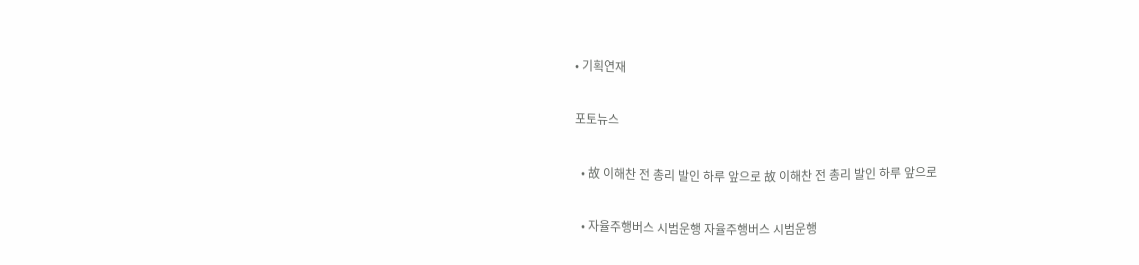• 기획연재

포토뉴스

  • 故 이해찬 전 총리 발인 하루 앞으로 故 이해찬 전 총리 발인 하루 앞으로

  • 자율주행버스 시범운행 자율주행버스 시범운행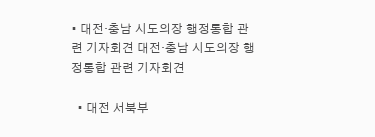• 대전·충남 시도의장 행정통합 관련 기자회견 대전·충남 시도의장 행정통합 관련 기자회견

  • 대전 서북부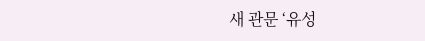새 관문 ‘유성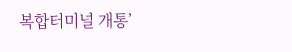복합터미널 개통’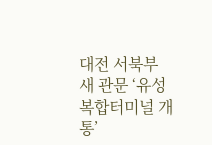대전 서북부 새 관문 ‘유성복합터미널 개통’